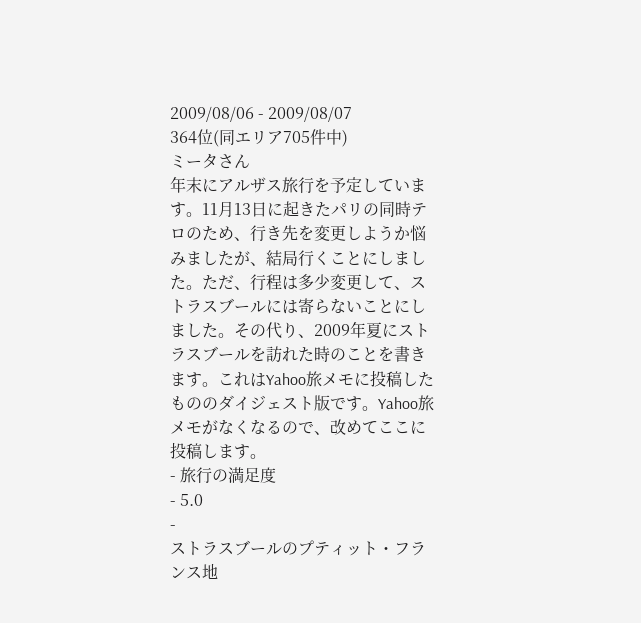2009/08/06 - 2009/08/07
364位(同エリア705件中)
ミータさん
年末にアルザス旅行を予定しています。11月13日に起きたパリの同時テロのため、行き先を変更しようか悩みましたが、結局行くことにしました。ただ、行程は多少変更して、ストラスブールには寄らないことにしました。その代り、2009年夏にストラスブールを訪れた時のことを書きます。これはYahoo旅メモに投稿したもののダイジェスト版です。Yahoo旅メモがなくなるので、改めてここに投稿します。
- 旅行の満足度
- 5.0
-
ストラスブールのプティット・フランス地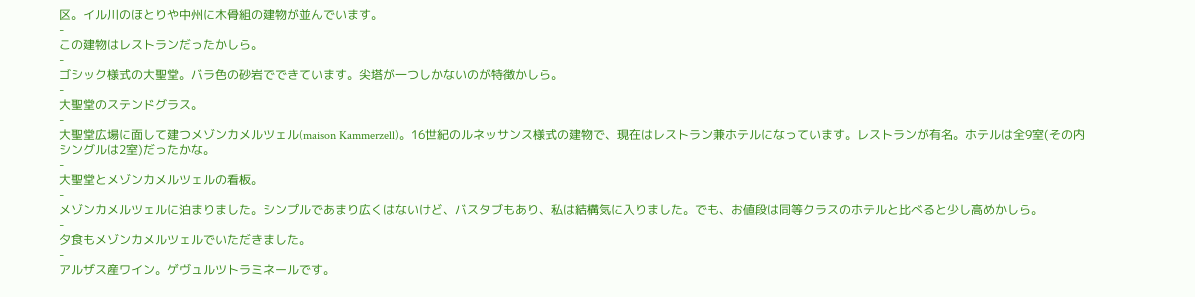区。イル川のほとりや中州に木骨組の建物が並んでいます。
-
この建物はレストランだったかしら。
-
ゴシック様式の大聖堂。バラ色の砂岩でできています。尖塔が一つしかないのが特徴かしら。
-
大聖堂のステンドグラス。
-
大聖堂広場に面して建つメゾンカメルツェル(maison Kammerzell)。16世紀のルネッサンス様式の建物で、現在はレストラン兼ホテルになっています。レストランが有名。ホテルは全9室(その内シングルは2室)だったかな。
-
大聖堂とメゾンカメルツェルの看板。
-
メゾンカメルツェルに泊まりました。シンプルであまり広くはないけど、バスタブもあり、私は結構気に入りました。でも、お値段は同等クラスのホテルと比べると少し高めかしら。
-
夕食もメゾンカメルツェルでいただきました。
-
アルザス産ワイン。ゲヴュルツトラミネールです。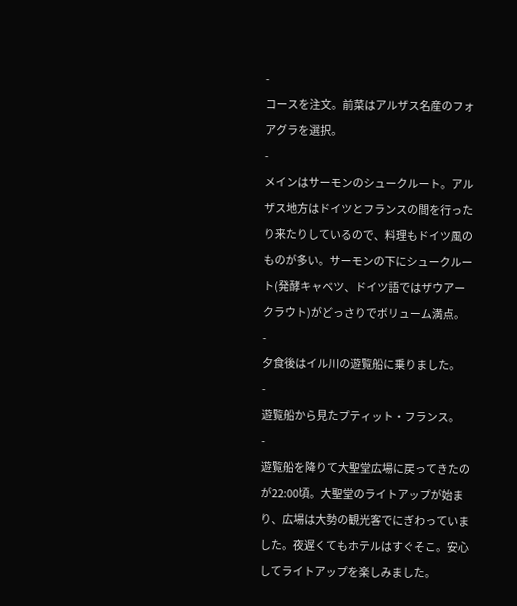-
コースを注文。前菜はアルザス名産のフォアグラを選択。
-
メインはサーモンのシュークルート。アルザス地方はドイツとフランスの間を行ったり来たりしているので、料理もドイツ風のものが多い。サーモンの下にシュークルート(発酵キャベツ、ドイツ語ではザウアークラウト)がどっさりでボリューム満点。
-
夕食後はイル川の遊覧船に乗りました。
-
遊覧船から見たプティット・フランス。
-
遊覧船を降りて大聖堂広場に戻ってきたのが22:00頃。大聖堂のライトアップが始まり、広場は大勢の観光客でにぎわっていました。夜遅くてもホテルはすぐそこ。安心してライトアップを楽しみました。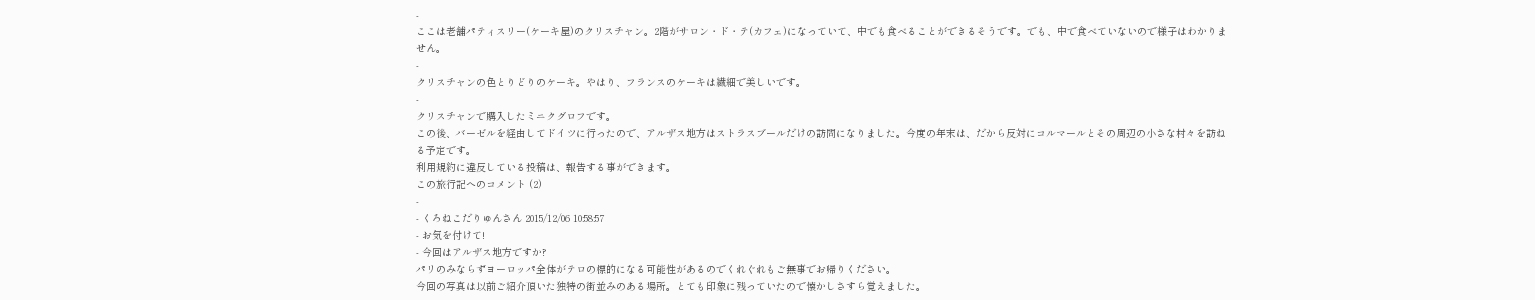-
ここは老舗パティスリー(ケーキ屋)のクリスチャン。2階がサロン・ド・テ(カフェ)になっていて、中でも食べることができるそうです。でも、中で食べていないので様子はわかりません。
-
クリスチャンの色とりどりのケーキ。やはり、フランスのケーキは繊細で美しいです。
-
クリスチャンで購入したミニクグロフです。
この後、バーゼルを経由してドイツに行ったので、アルザス地方はストラスブールだけの訪問になりました。今度の年末は、だから反対にコルマールとその周辺の小さな村々を訪ねる予定です。
利用規約に違反している投稿は、報告する事ができます。
この旅行記へのコメント (2)
-
- くろねこだりゅんさん 2015/12/06 10:58:57
- お気を付けて!
- 今回はアルザス地方ですか?
パリのみならずヨーロッパ全体がテロの標的になる可能性があるのでくれぐれもご無事でお帰りください。
今回の写真は以前ご紹介頂いた独特の街並みのある場所。とても印象に残っていたので懐かしさすら覚えました。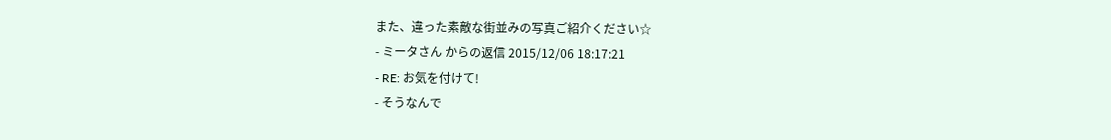また、違った素敵な街並みの写真ご紹介ください☆
- ミータさん からの返信 2015/12/06 18:17:21
- RE: お気を付けて!
- そうなんで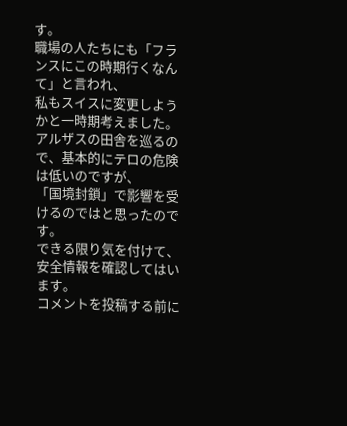す。
職場の人たちにも「フランスにこの時期行くなんて」と言われ、
私もスイスに変更しようかと一時期考えました。
アルザスの田舎を巡るので、基本的にテロの危険は低いのですが、
「国境封鎖」で影響を受けるのではと思ったのです。
できる限り気を付けて、安全情報を確認してはいます。
コメントを投稿する前に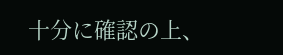十分に確認の上、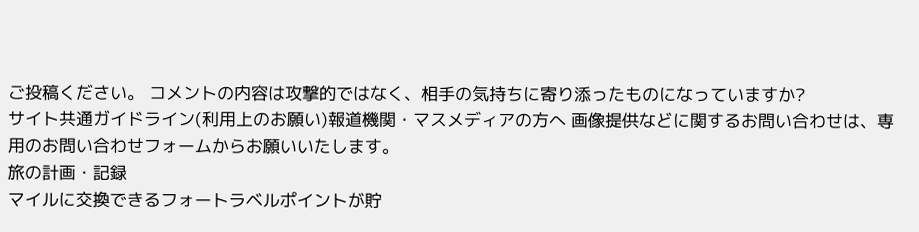ご投稿ください。 コメントの内容は攻撃的ではなく、相手の気持ちに寄り添ったものになっていますか?
サイト共通ガイドライン(利用上のお願い)報道機関・マスメディアの方へ 画像提供などに関するお問い合わせは、専用のお問い合わせフォームからお願いいたします。
旅の計画・記録
マイルに交換できるフォートラベルポイントが貯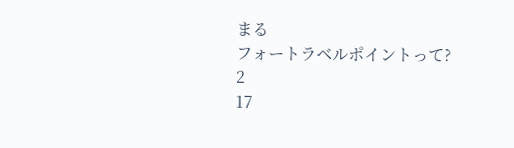まる
フォートラベルポイントって?
2
17